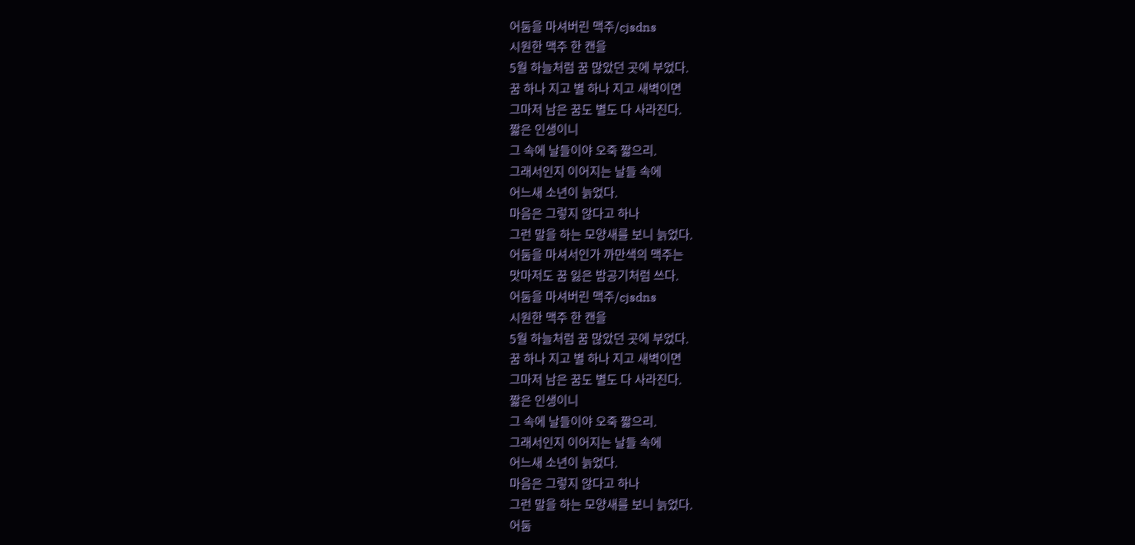어둠을 마셔버린 맥주/cjsdns
시원한 맥주 한 캔을
5월 하늘처럼 꿈 많았던 곳에 부었다.
꿈 하나 지고 별 하나 지고 새벽이면
그마저 남은 꿈도 별도 다 사라진다.
짧은 인생이니
그 속에 날들이야 오죽 짧으리.
그래서인지 이어지는 날들 속에
어느새 소년이 늙었다.
마음은 그렇지 않다고 하나
그런 말을 하는 모양새를 보니 늙었다.
어둠을 마셔서인가 까만색의 맥주는
맛마저도 꿈 잃은 밤공기처럼 쓰다.
어둠을 마셔버린 맥주/cjsdns
시원한 맥주 한 캔을
5월 하늘처럼 꿈 많았던 곳에 부었다.
꿈 하나 지고 별 하나 지고 새벽이면
그마저 남은 꿈도 별도 다 사라진다.
짧은 인생이니
그 속에 날들이야 오죽 짧으리.
그래서인지 이어지는 날들 속에
어느새 소년이 늙었다.
마음은 그렇지 않다고 하나
그런 말을 하는 모양새를 보니 늙었다.
어둠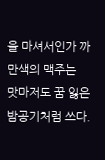을 마셔서인가 까만색의 맥주는
맛마저도 꿈 잃은 밤공기처럼 쓰다.